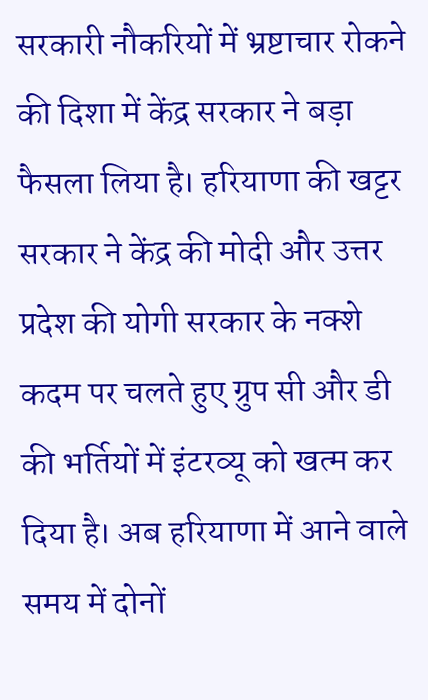सरकारी नौकरियों में भ्रष्टाचार रोकने की दिशा में केंद्र सरकार ने बड़ा फैसला लिया है। हरियाणा की खट्टर सरकार ने केंद्र की मोदी और उत्तर प्रदेश की योगी सरकार के नक्शे कदम पर चलते हुए ग्रुप सी और डी की भर्तियों में इंटरव्यू को खत्म कर दिया है। अब हरियाणा में आने वाले समय में दोनों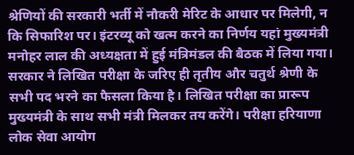श्रेणियों की सरकारी भर्ती में नौकरी मेरिट के आधार पर मिलेगी, न कि सिफारिश पर। इंटरव्यू को खत्म करने का निर्णय यहां मुख्यमंत्री मनोहर लाल की अध्यक्षता में हुई मंत्रिमंडल की बैठक में लिया गया।
सरकार ने लिखित परीक्षा के जरिए ही तृतीय और चतुर्थ श्रेणी के सभी पद भरने का फैसला किया है। लिखित परीक्षा का प्रारूप मुख्यमंत्री के साथ सभी मंत्री मिलकर तय करेंगे। परीक्षा हरियाणा लोक सेवा आयोग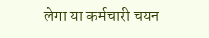लेगा या कर्मचारी चयन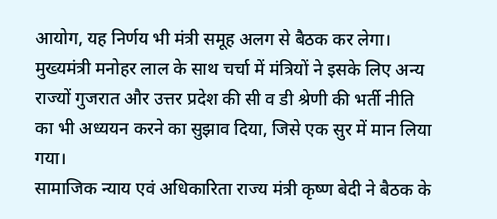आयोग, यह निर्णय भी मंत्री समूह अलग से बैठक कर लेगा। मुख्यमंत्री मनोहर लाल के साथ चर्चा में मंत्रियों ने इसके लिए अन्य राज्यों गुजरात और उत्तर प्रदेश की सी व डी श्रेणी की भर्ती नीति का भी अध्ययन करने का सुझाव दिया, जिसे एक सुर में मान लिया गया।
सामाजिक न्याय एवं अधिकारिता राज्य मंत्री कृष्ण बेदी ने बैठक के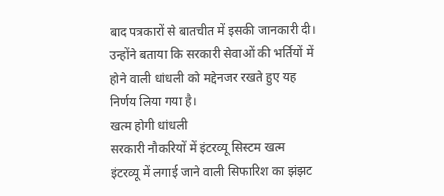बाद पत्रकारों से बातचीत में इसकी जानकारी दी। उन्होंने बताया कि सरकारी सेवाओं की भर्तियों में होने वाली धांधली को मद्देनजर रखते हुए यह निर्णय लिया गया है।
खत्म होगी धांधली
सरकारी नौकरियों में इंटरव्यू सिस्टम खत्म
इंटरव्यू में लगाई जाने वाली सिफारिश का झंझट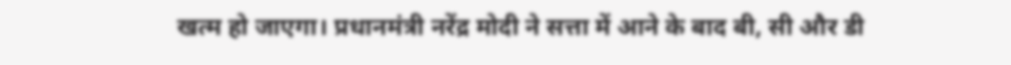खत्म हो जाएगा। प्रधानमंत्री नरेंद्र मोदी ने सत्ता में आने के बाद बी, सी और डी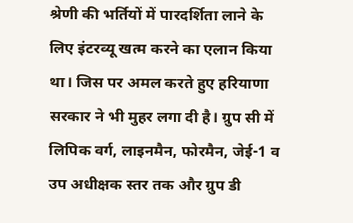श्रेणी की भर्तियों में पारदर्शिता लाने के लिए इंटरव्यू खत्म करने का एलान किया था। जिस पर अमल करते हुए हरियाणा सरकार ने भी मुहर लगा दी है। ग्रुप सी में लिपिक वर्ग, लाइनमैन, फोरमैन, जेई-1 व उप अधीक्षक स्तर तक और ग्रुप डी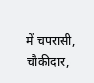में चपरासी, चौकीदार,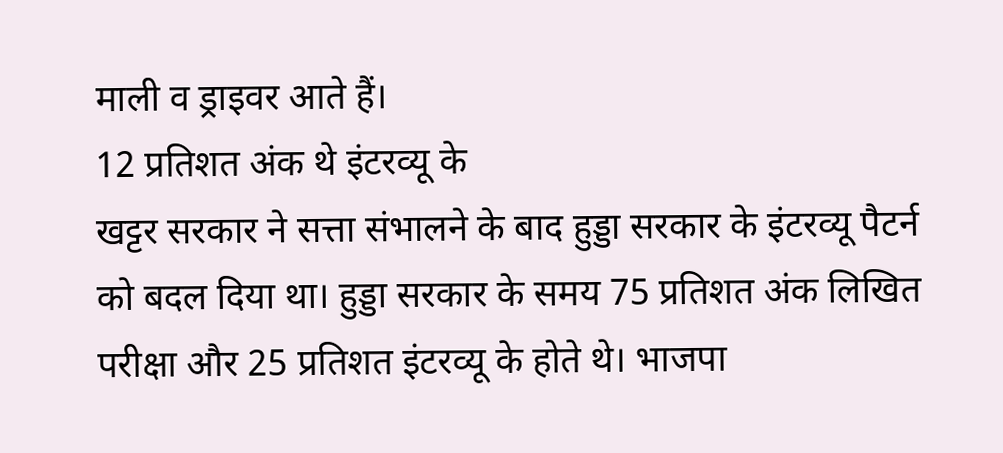माली व ड्राइवर आते हैं।
12 प्रतिशत अंक थे इंटरव्यू के
खट्टर सरकार ने सत्ता संभालने के बाद हुड्डा सरकार के इंटरव्यू पैटर्न को बदल दिया था। हुड्डा सरकार के समय 75 प्रतिशत अंक लिखित परीक्षा और 25 प्रतिशत इंटरव्यू के होते थे। भाजपा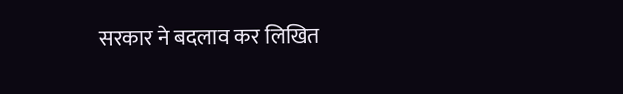सरकार ने बदलाव कर लिखित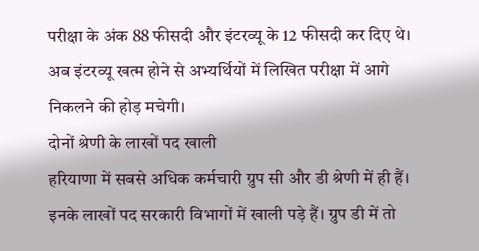परीक्षा के अंक 88 फीसदी और इंटरव्यू के 12 फीसदी कर दिए थे। अब इंटरव्यू खत्म होने से अभ्यर्थियों में लिखित परीक्षा में आगे निकलने की होड़ मचेगी।
दोनों श्रेणी के लाखों पद खाली
हरियाणा में सबसे अधिक कर्मचारी ग्रुप सी और डी श्रेणी में ही हैं। इनके लाखों पद सरकारी विभागों में खाली पड़े हैं। ग्रुप डी में तो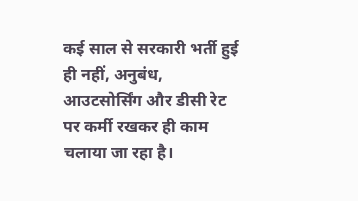कई साल से सरकारी भर्ती हुई ही नहीं, अनुबंध, आउटसोर्सिंग और डीसी रेट पर कर्मी रखकर ही काम चलाया जा रहा है।